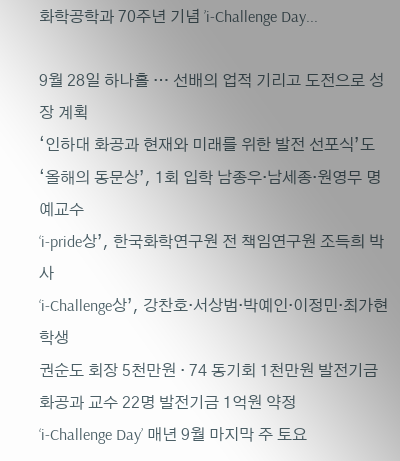화학공학과 70주년 기념 ’i-Challenge Day...

9월 28일 하나홀 … 선배의 업적 기리고 도전으로 성장 계획
‘인하대 화공과 현재와 미래를 위한 발전 선포식’도
‘올해의 동문상’, 1회 입학 남종우·남세종·원영무 명예교수
‘i-pride상’, 한국화학연구원 전 책임연구원 조득희 박사
‘i-Challenge상’, 강찬호·서상범·박예인·이정민·최가현 학생
권순도 회장 5천만원 · 74 동기회 1천만원 발전기금
화공과 교수 22명 발전기금 1억원 약정
‘i-Challenge Day’ 매년 9월 마지막 주 토요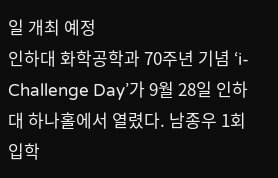일 개최 예정
인하대 화학공학과 70주년 기념 ‘i-Challenge Day’가 9월 28일 인하대 하나홀에서 열렸다. 남종우 1회 입학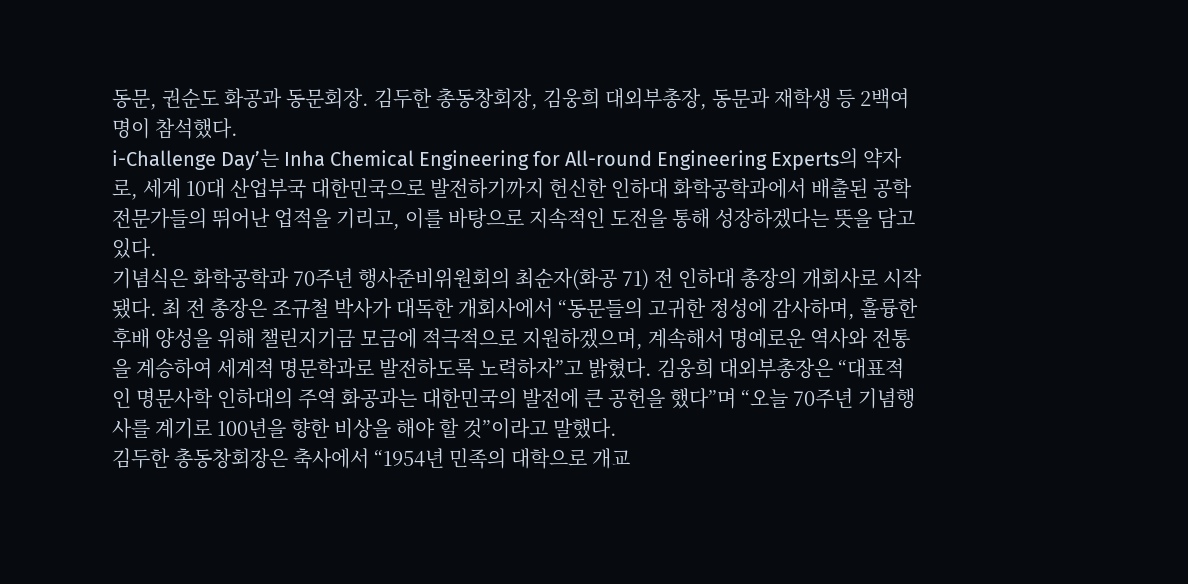동문, 권순도 화공과 동문회장. 김두한 총동창회장, 김웅희 대외부총장, 동문과 재학생 등 2백여명이 참석했다.
i-Challenge Day’는 Inha Chemical Engineering for All-round Engineering Experts의 약자로, 세계 10대 산업부국 대한민국으로 발전하기까지 헌신한 인하대 화학공학과에서 배출된 공학 전문가들의 뛰어난 업적을 기리고, 이를 바탕으로 지속적인 도전을 통해 성장하겠다는 뜻을 담고 있다.
기념식은 화학공학과 70주년 행사준비위원회의 최순자(화공 71) 전 인하대 총장의 개회사로 시작됐다. 최 전 총장은 조규철 박사가 대독한 개회사에서 “동문들의 고귀한 정성에 감사하며, 훌륭한 후배 양성을 위해 챌린지기금 모금에 적극적으로 지원하겠으며, 계속해서 명예로운 역사와 전통을 계승하여 세계적 명문학과로 발전하도록 노력하자”고 밝혔다. 김웅희 대외부총장은 “대표적인 명문사학 인하대의 주역 화공과는 대한민국의 발전에 큰 공헌을 했다”며 “오늘 70주년 기념행사를 계기로 100년을 향한 비상을 해야 할 것”이라고 말했다.
김두한 총동창회장은 축사에서 “1954년 민족의 대학으로 개교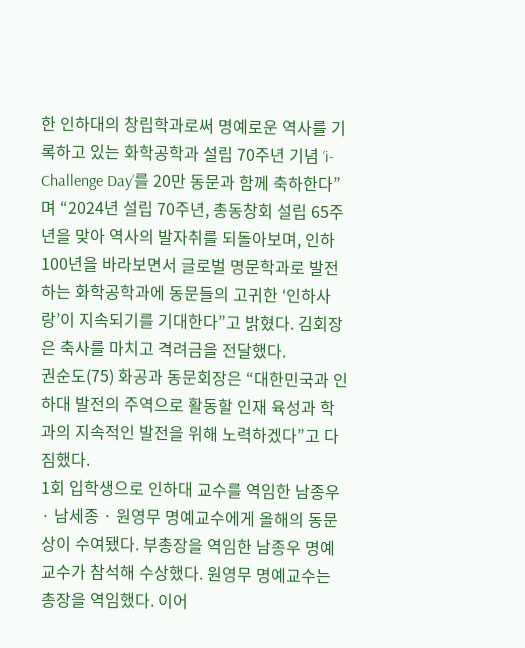한 인하대의 창립학과로써 명예로운 역사를 기록하고 있는 화학공학과 설립 70주년 기념 ‘i-Challenge Day’를 20만 동문과 함께 축하한다”며 “2024년 설립 70주년, 총동창회 설립 65주년을 맞아 역사의 발자취를 되돌아보며, 인하 100년을 바라보면서 글로벌 명문학과로 발전하는 화학공학과에 동문들의 고귀한 ‘인하사랑’이 지속되기를 기대한다”고 밝혔다. 김회장은 축사를 마치고 격려금을 전달했다.
권순도(75) 화공과 동문회장은 “대한민국과 인하대 발전의 주역으로 활동할 인재 육성과 학과의 지속적인 발전을 위해 노력하겠다”고 다짐했다.
1회 입학생으로 인하대 교수를 역임한 남종우 · 남세종 · 원영무 명예교수에게 올해의 동문상이 수여됐다. 부총장을 역임한 남종우 명예교수가 참석해 수상했다. 원영무 명예교수는 총장을 역임했다. 이어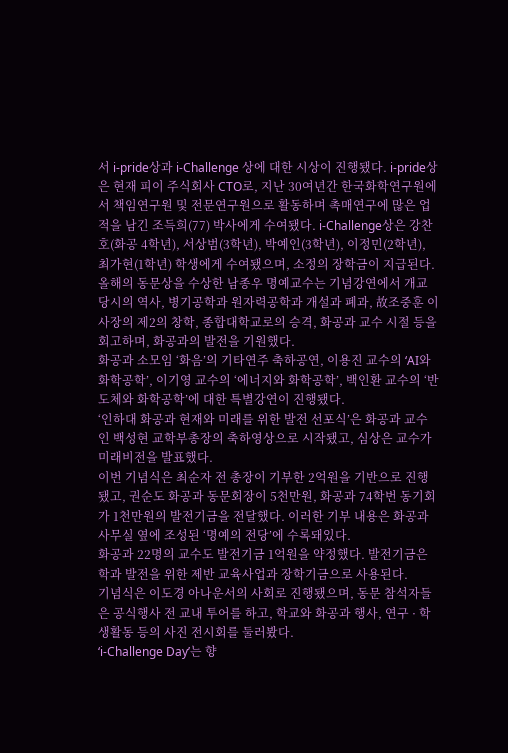서 i-pride상과 i-Challenge 상에 대한 시상이 진행됐다. i-pride상은 현재 피이 주식회사 CTO로, 지난 30여년간 한국화학연구원에서 책임연구원 및 전문연구원으로 활동하며 촉매연구에 많은 업적을 남긴 조득희(77) 박사에게 수여됐다. i-Challenge상은 강찬호(화공 4학년), 서상범(3학년), 박예인(3학년), 이정민(2학년), 최가현(1학년) 학생에게 수여됐으며, 소정의 장학금이 지급된다.
올해의 동문상을 수상한 남종우 명예교수는 기념강연에서 개교 당시의 역사, 병기공학과 원자력공학과 개설과 폐과, 故조중훈 이사장의 제2의 창학, 종합대학교로의 승격, 화공과 교수 시절 등을 회고하며, 화공과의 발전을 기원했다.
화공과 소모임 ‘화음’의 기타연주 축하공연, 이용진 교수의 ‘AI와 화학공학’, 이기영 교수의 ‘에너지와 화학공학’, 백인환 교수의 ‘반도체와 화학공학’에 대한 특별강연이 진행됐다.
‘인하대 화공과 현재와 미래를 위한 발전 선포식’은 화공과 교수인 백성현 교학부총장의 축하영상으로 시작됐고, 심상은 교수가 미래비전을 발표했다.
이번 기념식은 최순자 전 총장이 기부한 2억원을 기반으로 진행됐고, 권순도 화공과 동문회장이 5천만원, 화공과 74학번 동기회가 1천만원의 발전기금을 전달했다. 이러한 기부 내용은 화공과 사무실 옆에 조성된 ‘명예의 전당’에 수록돼있다.
화공과 22명의 교수도 발전기금 1억원을 약정했다. 발전기금은 학과 발전을 위한 제반 교육사업과 장학기금으로 사용된다.
기념식은 이도경 아나운서의 사회로 진행됐으며, 동문 참석자들은 공식행사 전 교내 투어를 하고, 학교와 화공과 행사, 연구 · 학생활동 등의 사진 전시회를 둘러봤다.
‘i-Challenge Day’는 향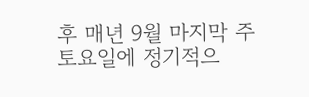후 매년 9월 마지막 주 토요일에 정기적으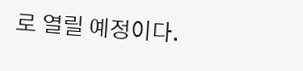로 열릴 예정이다.